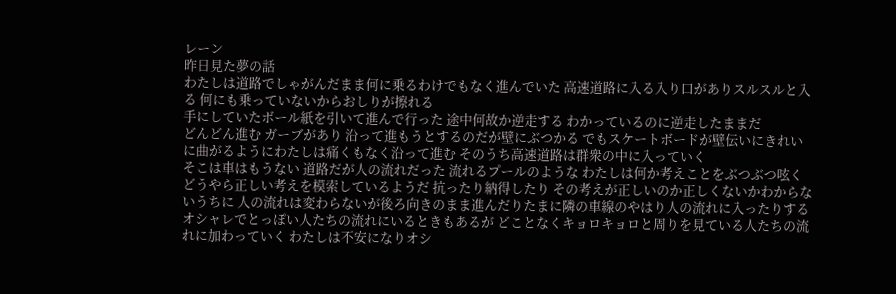レーン
昨日見た夢の話
わたしは道路でしゃがんだまま何に乗るわけでもなく進んでいた 高速道路に入る入り口がありスルスルと入る 何にも乗っていないからおしりが擦れる
手にしていたボール紙を引いて進んで行った 途中何故か逆走する わかっているのに逆走したままだ
どんどん進む ガーブがあり 沿って進もうとするのだが壁にぶつかる でもスケートボードが壁伝いにきれいに曲がるようにわたしは痛くもなく沿って進む そのうち高速道路は群衆の中に入っていく
そこは車はもうない 道路だが人の流れだった 流れるプールのような わたしは何か考えことをぶつぶつ呟く どうやら正しい考えを模索しているようだ 抗ったり納得したり その考えが正しいのか正しくないかわからないうちに 人の流れは変わらないが後ろ向きのまま進んだりたまに隣の車線のやはり人の流れに入ったりする オシャレでとっぽい人たちの流れにいるときもあるが どことなくキョロキョロと周りを見ている人たちの流れに加わっていく わたしは不安になりオシ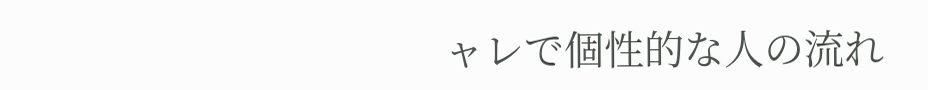ャレで個性的な人の流れ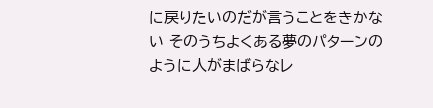に戻りたいのだが言うことをきかない そのうちよくある夢のパターンのように人がまばらなレ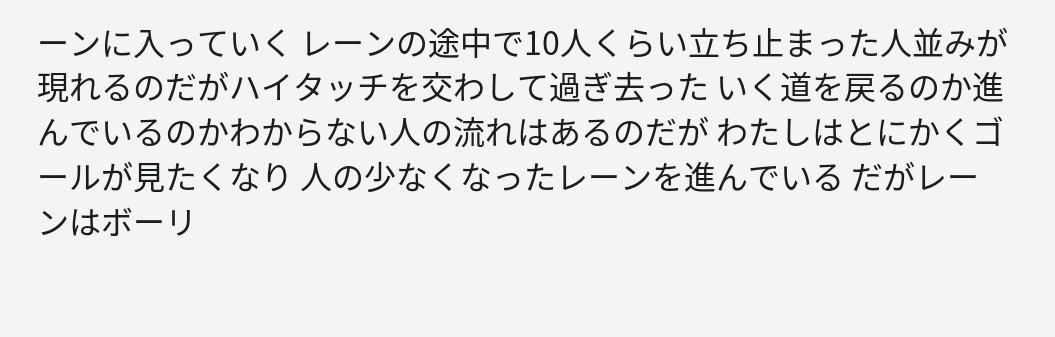ーンに入っていく レーンの途中で10人くらい立ち止まった人並みが現れるのだがハイタッチを交わして過ぎ去った いく道を戻るのか進んでいるのかわからない人の流れはあるのだが わたしはとにかくゴールが見たくなり 人の少なくなったレーンを進んでいる だがレーンはボーリ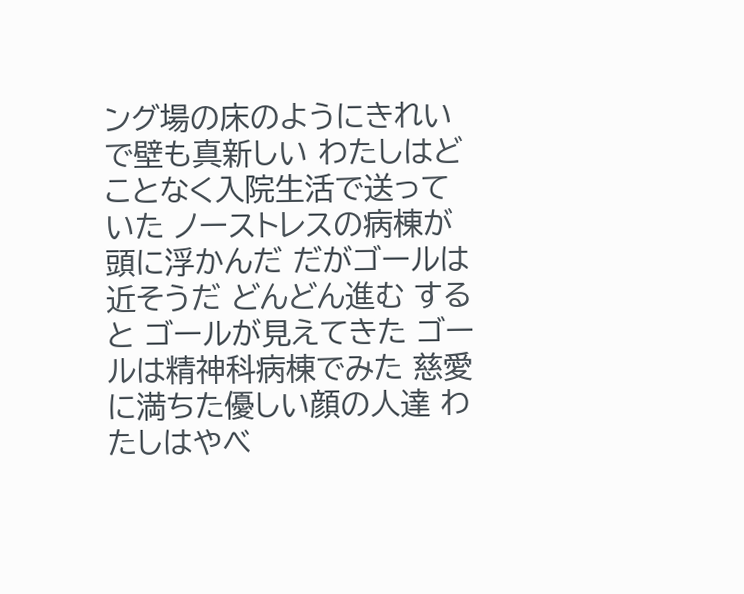ング場の床のようにきれいで壁も真新しい わたしはどことなく入院生活で送っていた ノーストレスの病棟が頭に浮かんだ だがゴールは近そうだ どんどん進む すると ゴールが見えてきた ゴールは精神科病棟でみた 慈愛に満ちた優しい顔の人達 わたしはやべ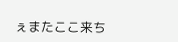ぇまたここ来ち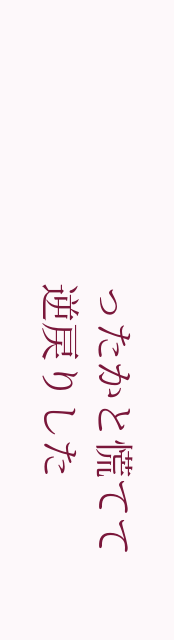ったかと慌てて逆戻りした